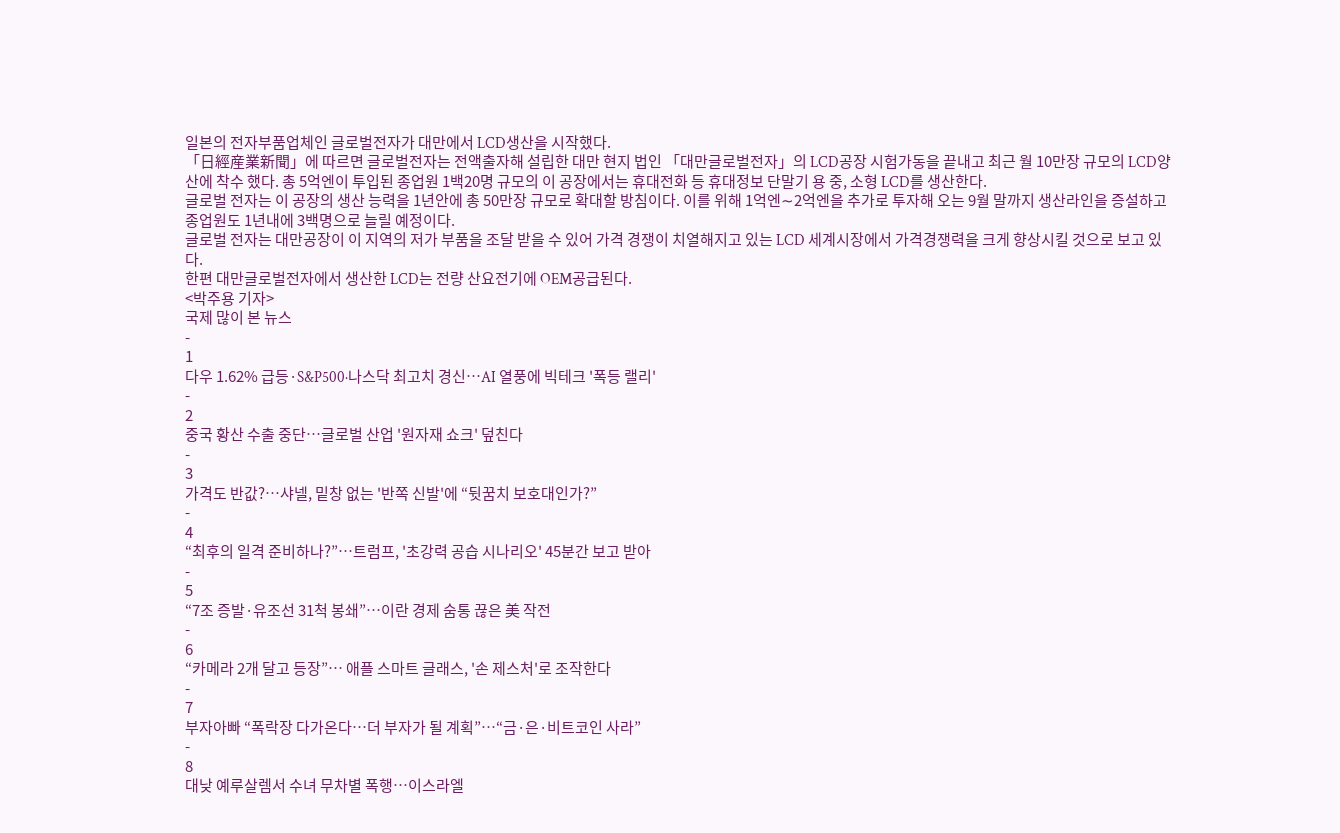일본의 전자부품업체인 글로벌전자가 대만에서 LCD생산을 시작했다.
「日經産業新聞」에 따르면 글로벌전자는 전액출자해 설립한 대만 현지 법인 「대만글로벌전자」의 LCD공장 시험가동을 끝내고 최근 월 10만장 규모의 LCD양산에 착수 했다. 총 5억엔이 투입된 종업원 1백20명 규모의 이 공장에서는 휴대전화 등 휴대정보 단말기 용 중, 소형 LCD를 생산한다.
글로벌 전자는 이 공장의 생산 능력을 1년안에 총 50만장 규모로 확대할 방침이다. 이를 위해 1억엔∼2억엔을 추가로 투자해 오는 9월 말까지 생산라인을 증설하고 종업원도 1년내에 3백명으로 늘릴 예정이다.
글로벌 전자는 대만공장이 이 지역의 저가 부품을 조달 받을 수 있어 가격 경쟁이 치열해지고 있는 LCD 세계시장에서 가격경쟁력을 크게 향상시킬 것으로 보고 있다.
한편 대만글로벌전자에서 생산한 LCD는 전량 산요전기에 OEM공급된다.
<박주용 기자>
국제 많이 본 뉴스
-
1
다우 1.62% 급등·S&P500·나스닥 최고치 경신…AI 열풍에 빅테크 '폭등 랠리'
-
2
중국 황산 수출 중단…글로벌 산업 '원자재 쇼크' 덮친다
-
3
가격도 반값?…샤넬, 밑창 없는 '반쪽 신발'에 “뒷꿈치 보호대인가?”
-
4
“최후의 일격 준비하나?”…트럼프, '초강력 공습 시나리오' 45분간 보고 받아
-
5
“7조 증발·유조선 31척 봉쇄”…이란 경제 숨통 끊은 美 작전
-
6
“카메라 2개 달고 등장”… 애플 스마트 글래스, '손 제스처'로 조작한다
-
7
부자아빠 “폭락장 다가온다…더 부자가 될 계획”…“금·은·비트코인 사라”
-
8
대낮 예루살렘서 수녀 무차별 폭행…이스라엘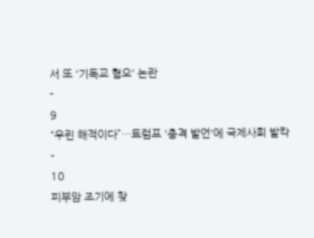서 또 '기독교 혐오' 논란
-
9
“우린 해적이다”…트럼프 '충격 발언'에 국제사회 발칵
-
10
피부암 조기에 찾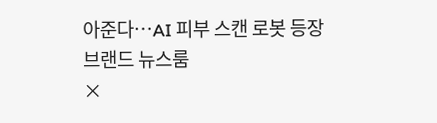아준다…AI 피부 스캔 로봇 등장
브랜드 뉴스룸
×